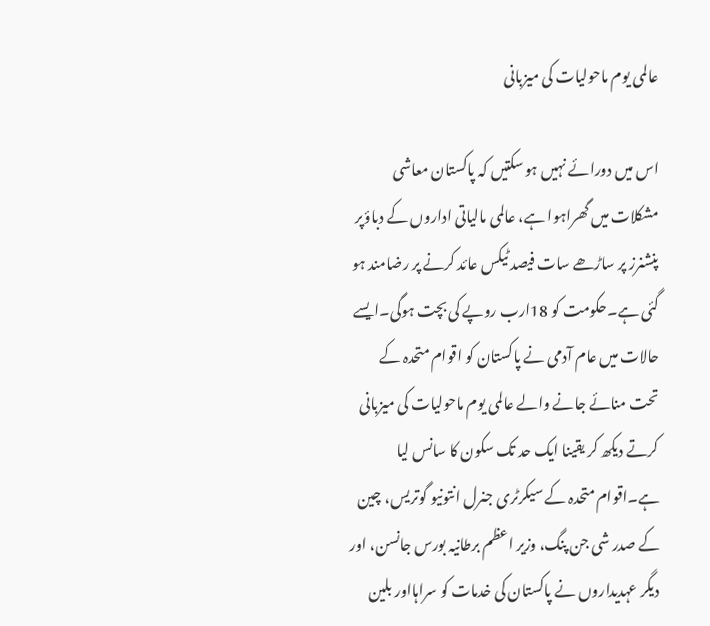عالمی یوم ماحولیات کی میزبانی

اس میں دورائے نہیں ہو سکتیں کہ پاکستان معاشی مشکلات میں گھراہوا ہے، عالمی مالیاتی اداروں کے دباؤپر پنشنرز پر ساڑھے سات فیصد ٹیکس عائد کرنے پر رضامند ہو گئی ہے۔حکومت کو 18ارب روپے کی بچت ہوگی۔ایسے حالات میں عام آدمی نے پاکستان کو اقوام متحدہ کے تحت منائے جانے والے عالمی یوم ماحولیات کی میزبانی کرتے دیکھ کر یقینا ایک حد تک سکون کا سانس لیا ہے۔اقوام متحدہ کے سیکرٹری جنرل انتونیو گوتریس، چین کے صدر شی جن پنگ، وزیر اعظم برطانیہ بورس جانسن، اور دیگر عہدیداروں نے پاکستان کی خدمات کو سراہااور بلین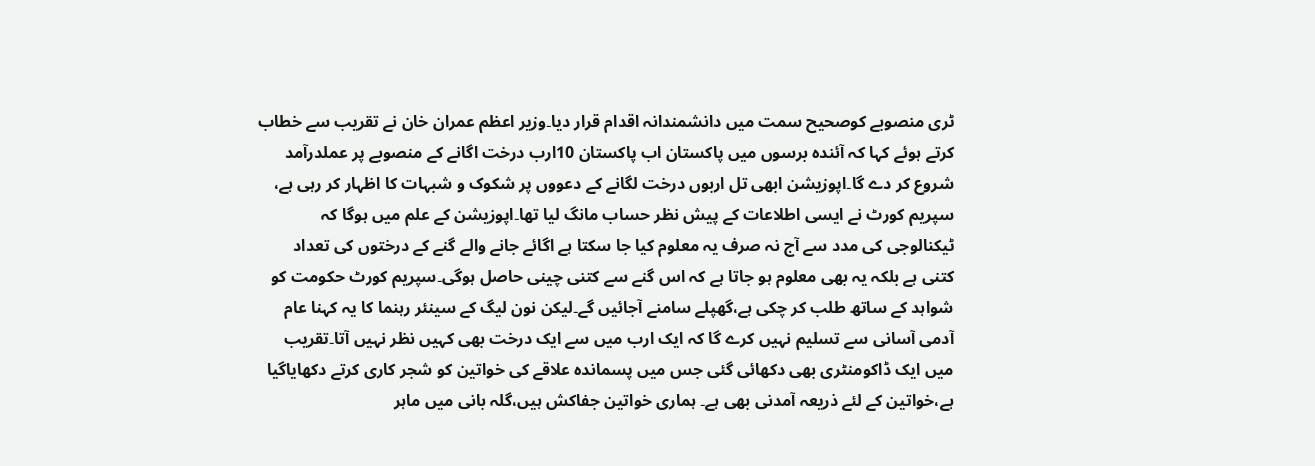ٹری منصوبے کوصحیح سمت میں دانشمندانہ اقدام قرار دیا۔وزیر اعظم عمران خان نے تقریب سے خطاب کرتے ہوئے کہا کہ آئندہ برسوں میں پاکستان اب پاکستان 10ارب درخت اگانے کے منصوبے پر عملدرآمد شروع کر دے گا۔اپوزیشن ابھی تل اربوں درخت لگانے کے دعووں پر شکوک و شبہات کا اظہار کر رہی ہے، سپریم کورٹ نے ایسی اطلاعات کے پیش نظر حساب مانگ لیا تھا۔اپوزیشن کے علم میں ہوگا کہ ٹیکنالوجی کی مدد سے آج نہ صرف یہ معلوم کیا جا سکتا ہے اگائے جانے والے گنے کے درختوں کی تعداد کتنی ہے بلکہ یہ بھی معلوم ہو جاتا ہے کہ اس گنے سے کتنی چینی حاصل ہوگی۔سپریم کورٹ حکومت کو شواہد کے ساتھ طلب کر چکی ہے،گھپلے سامنے آجائیں گے۔لیکن نون لیگ کے سینئر رہنما کا یہ کہنا عام آدمی آسانی سے تسلیم نہیں کرے گا کہ ایک ارب میں سے ایک درخت بھی کہیں نظر نہیں آتا۔تقریب میں ایک ڈاکومنٹری بھی دکھائی گئی جس میں پسماندہ علاقے کی خواتین کو شجر کاری کرتے دکھایاگیا ہے،خواتین کے لئے ذریعہ آمدنی بھی ہے۔ ہماری خواتین جفاکش ہیں،گلہ بانی میں ماہر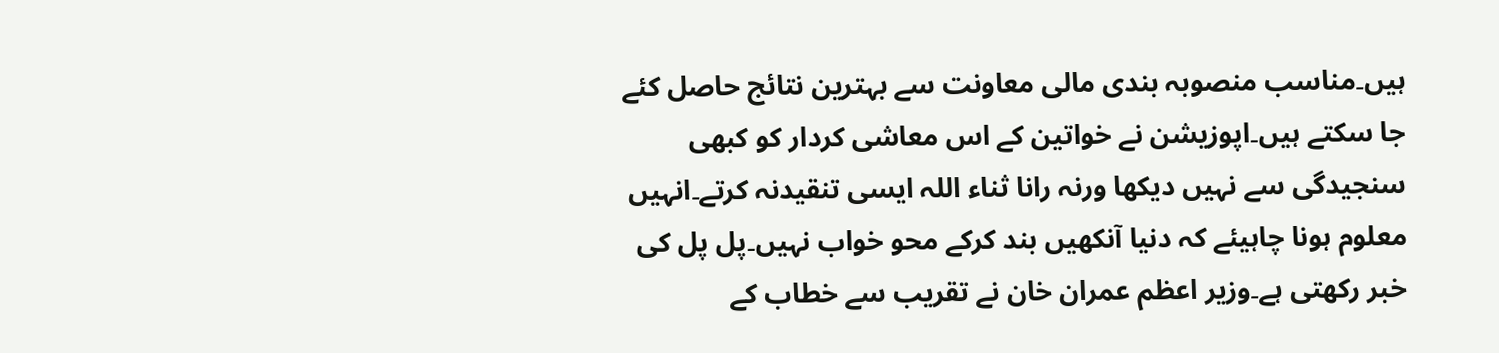ہیں۔مناسب منصوبہ بندی مالی معاونت سے بہترین نتائج حاصل کئے جا سکتے ہیں۔اپوزیشن نے خواتین کے اس معاشی کردار کو کبھی سنجیدگی سے نہیں دیکھا ورنہ رانا ثناء اللہ ایسی تنقیدنہ کرتے۔انہیں معلوم ہونا چاہیئے کہ دنیا آنکھیں بند کرکے محو خواب نہیں۔پل پل کی خبر رکھتی ہے۔وزیر اعظم عمران خان نے تقریب سے خطاب کے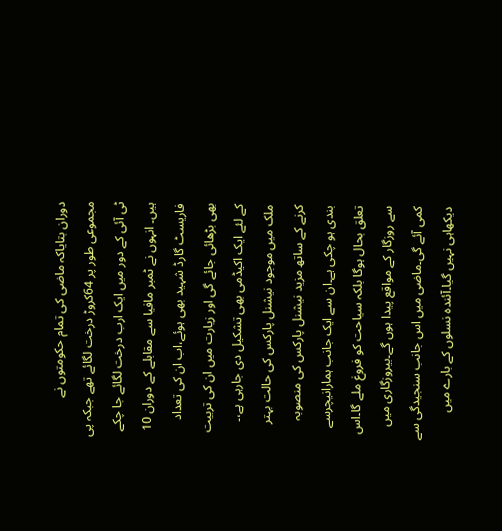دوران بتایاکہ ماضی کی تمام حکومتوں نے مجموعی طور پر 64کروڑ درخت لگائے تھے جبکہ پی ٹی آئی کے دور میں ایک ارب درخت لگائے جا چکے ہیں۔ انہوں نے ٹمبر مافیا سے مقابلے کے دوران 10 فاریسٹ گارڈ شہید بھی ہوئے،اب ان کی تعداد بھی بڑھائی جائے گی اور زیارت میں ان کی تربیت کے لئے ایک اکیڈمی بھی تشکیل دی جارہی ہے،۔ ملک میں موجود نیشنل پارکس کی حالت بہتر کرنے کے ساتھ مزید نیشنل پارکس کی منصوبہ بندی ہو چکی ہے۔ان سے ایک جانب ہمارانیچرسے تعلق بحال ہوگا بلکہ سیاحت کو فروغ ملے گا۔اس سے روزگار کے مواقع پیدا ہوں گے۔بیروزگاری میں کمی آئے گی۔ماضی میں اس جانب سنجیدگی سے دیکھاہی نہیں گیا۔آئندہ نسلوں کے بارے میں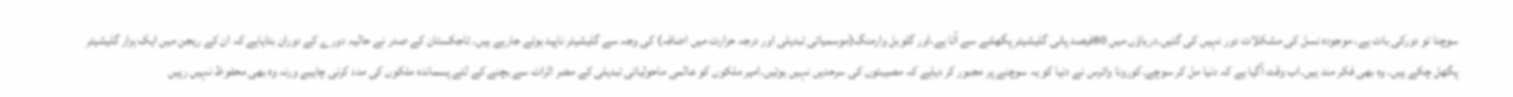سوچنا تو دورکی بات ہے، موجودہ نسل کی مشکلات دور نہیں کی گئیں۔دریاؤں میں 80فیصد پانی گلیشیئر پگھلنے سے آتا ہے،اور گلوبل وارمنگ(موسمیاتی تبدیلی اور درجہ حرارت میں اضافہ) کی وجہ سے گلیشیئر ناپید ہوتے جارہے ہیں۔ تاجکستان کے صدر نے حالیہ دورے کے دوران بتایاہے کہ ان کے ریجن میں ایک ہزار گلیشیئر پگھل چکے ہیں۔ وہ بھی فکر مند ہیں۔اب وقت آگیا ہے کہ دنیا مل کر سوچے۔کورونا وائرس نے دنیا کو یہ سوچنے پر مجبور کر دیاہے کہ مصیبتوں کی سرحدیں نہیں ہوتیں۔امیر ملکوں کو عالمی ماحولیاتی تبدیلی کے مضر اثرات سے بچنے کے لئے پسماندہ ملکوں کی مدد کرنی چاہیے ورنہ وہ بھی محفوظ نہیں رہیں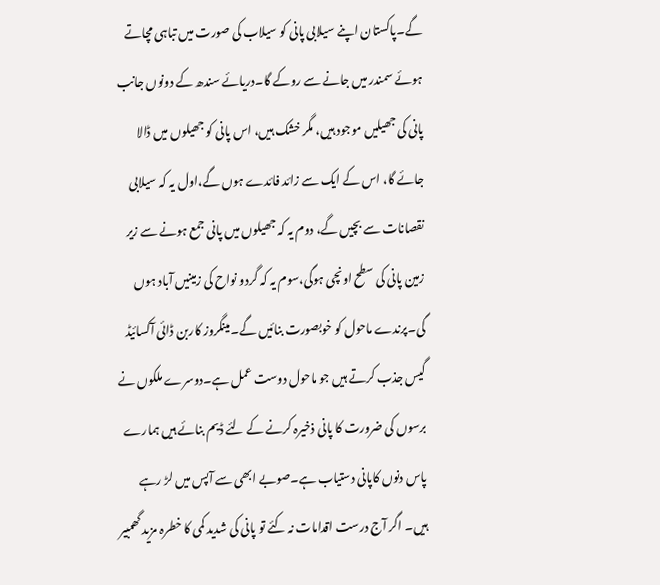گے۔پاکستان اپنے سیلابی پانی کو سیلاب کی صورت میں تباہی مچاتے ہوئے سمندر میں جانے سے روکے گا۔دریائے سندھ کے دونوں جانب پانی کی جھیلیں موجود ہیں، مگر خشک ہیں، اس پانی کو جھیلوں میں ڈالا جائے گا، اس کے ایک سے زائد فائدے ہوں گے،اول یہ کہ سیلابی نقصانات سے بچیں گے، دوم یہ کہ جھیلوں میں پانی جمع ہونے سے زیر زمین پانی کی سطح اونچی ہوگی،سوم یہ کہ گردو نواح کی زمینیں آباد ہوں گی۔پرندے ماحول کو خوبصورت بنائیں گے۔مینگروز کاربن ڈائی آکسائیڈ گیس جذب کرتے ہیں جو ماحول دوست عمل ہے۔دوسرے ملکوں نے برسوں کی ضرورت کا پانی ذخیرہ کرنے کے لئے ڈیم بنائے ہیں ہمارے پاس دنوں کاپانی دستیاب ہے۔صوبے ابھی سے آپس میں لڑ رہے ہیں۔ اگر آج درست اقدامات نہ کئے تو پانی کی شدید کمی کا خطرہ مزید گھمبیر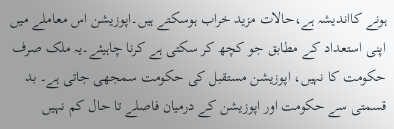ہونے کااندیشہ ہے،حالات مزید خراب ہوسکتے ہیں۔اپوزیشن اس معاملے میں اپنی استعداد کے مطابق جو کچھ کر سکتی ہے کرنا چاہیئے۔یہ ملک صرف حکومت کا نہیں، اپوزیشن مستقبل کی حکومت سمجھی جاتی ہے۔ بد قسمتی سے حکومت اور اپوزیشن کے درمیان فاصلے تا حال کم نہیں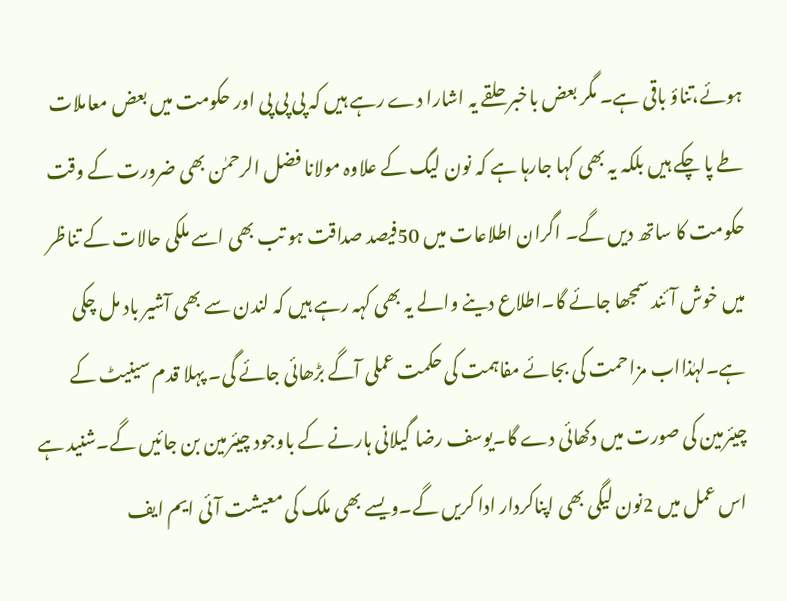ہوئے،تناؤ باقی ہے۔ مگر بعض باخبر حلقے یہ اشارا دے رہے ہیں کہ پی پی پی اور حکومت میں بعض معاملات طے پا چکے ہیں بلکہ یہ بھی کہا جارہا ہے کہ نون لیگ کے علاوہ مولانا فضل الرحمٰن بھی ضرورت کے وقت حکومت کا ساتھ دیں گے۔ اگران اطلاعات میں 50فیصد صداقت ہو تب بھی اسے ملکی حالات کے تناظر میں خوش آئند سمجھا جائے گا۔اطلاع دینے والے یہ بھی کہہ رہے ہیں کہ لندن سے بھی آشیر باد مل چکی ہے۔لہٰذااب مزاحمت کی بجائے مفاہمت کی حکمت عملی آگے بڑھائی جائے گی۔ پہلا قدم سینیٹ کے چیئرمین کی صورت میں دکھائی دے گا۔یوسف رضا گیلانی ہارنے کے باوجود چیئرمین بن جائیں گے۔شنید ہے اس عمل میں 2نون لیگی بھی اپناکردار ادا کریں گے۔ویسے بھی ملک کی معیشت آئی ایم ایف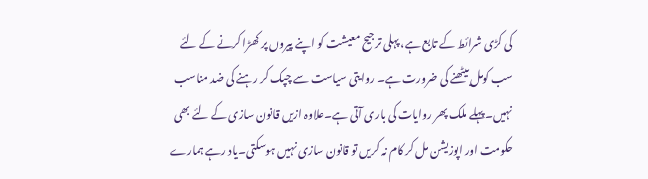کی کڑی شرائط کے تابع ہے، پہلی ترجیح معیشت کو اپنے پیروں پر کھڑا کرنے کے لئے سب کومل بیٹھنے کی ضرورت ہے۔ روایتی سیاست سے چپک کر رہنے کی ضد مناسب نہیں۔پہلے ملک پھر روایات کی باری آتی ہے۔علاوہ ازیں قانون سازی کے لئے بھی حکومت اور اپوزیشن مل کر کام نہ کریں تو قانون سازی نہیں ہوسکتی۔یاد رہے ہمارے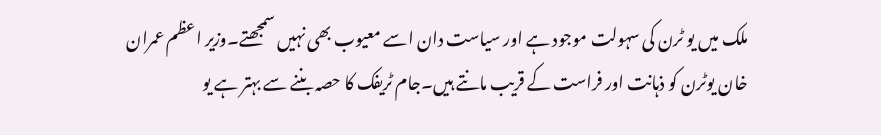ملک میں یو ٹرن کی سہولت موجود ہے اور سیاست دان اسے معیوب بھی نہیں سمجھتے۔وزیر اعظم عمران خان یوٹرن کو ذہانت اور فراست کے قریب مانتے ہیں۔جام ٹریفک کا حصہ بننے سے بہتر ہے یو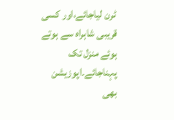ٹرن لیاجائے،اور کسی قریبی شاہراہ سے ہوتے ہوئے منزل تک پہناجائے۔اپوزیشن بھی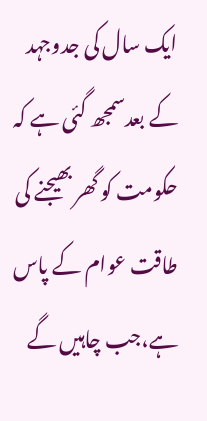ایک سال کی جدوجہد کے بعدسمجھ گئی ہے کہ حکومت کو گھر بھیجنے کی طاقت عوام کے پاس ہے،جب چاہیں گے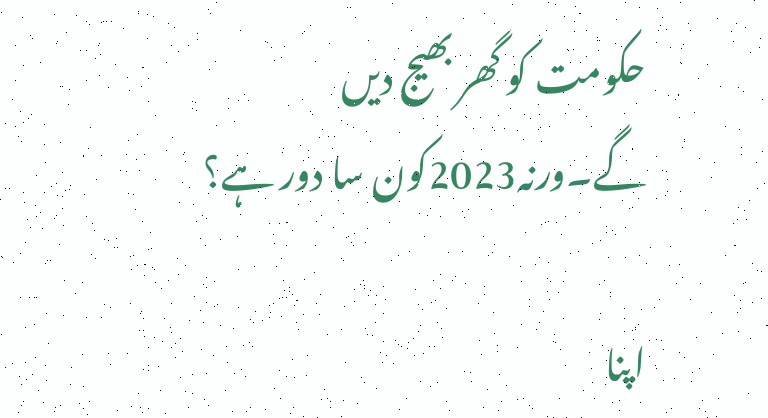حکومت کو گھر بھیج دیں گے۔ورنہ2023کون سا دور ہے؟

اپنا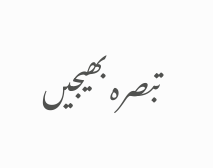تبصرہ بھیجیں